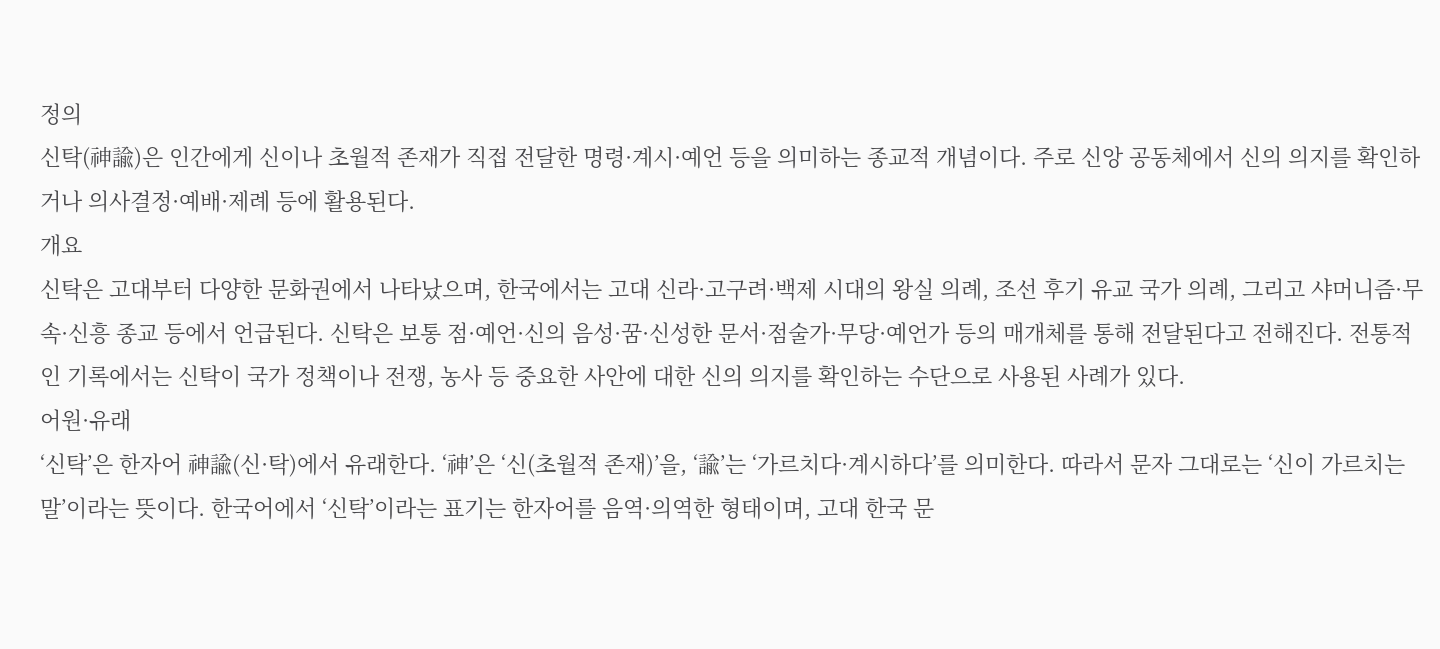정의
신탁(神諭)은 인간에게 신이나 초월적 존재가 직접 전달한 명령·계시·예언 등을 의미하는 종교적 개념이다. 주로 신앙 공동체에서 신의 의지를 확인하거나 의사결정·예배·제례 등에 활용된다.
개요
신탁은 고대부터 다양한 문화권에서 나타났으며, 한국에서는 고대 신라·고구려·백제 시대의 왕실 의례, 조선 후기 유교 국가 의례, 그리고 샤머니즘·무속·신흥 종교 등에서 언급된다. 신탁은 보통 점·예언·신의 음성·꿈·신성한 문서·점술가·무당·예언가 등의 매개체를 통해 전달된다고 전해진다. 전통적인 기록에서는 신탁이 국가 정책이나 전쟁, 농사 등 중요한 사안에 대한 신의 의지를 확인하는 수단으로 사용된 사례가 있다.
어원·유래
‘신탁’은 한자어 神諭(신·탁)에서 유래한다. ‘神’은 ‘신(초월적 존재)’을, ‘諭’는 ‘가르치다·계시하다’를 의미한다. 따라서 문자 그대로는 ‘신이 가르치는 말’이라는 뜻이다. 한국어에서 ‘신탁’이라는 표기는 한자어를 음역·의역한 형태이며, 고대 한국 문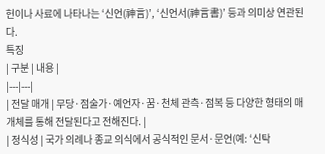헌이나 사료에 나타나는 ‘신언(神言)’, ‘신언서(神言書)’ 등과 의미상 연관된다.
특징
| 구분 | 내용 |
|---|---|
| 전달 매개 | 무당·점술가·예언자·꿈·천체 관측·점복 등 다양한 형태의 매개체를 통해 전달된다고 전해진다. |
| 정식성 | 국가 의례나 종교 의식에서 공식적인 문서·문언(예: ‘신탁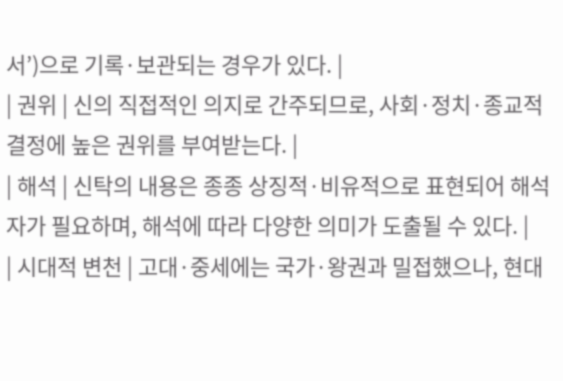서’)으로 기록·보관되는 경우가 있다. |
| 권위 | 신의 직접적인 의지로 간주되므로, 사회·정치·종교적 결정에 높은 권위를 부여받는다. |
| 해석 | 신탁의 내용은 종종 상징적·비유적으로 표현되어 해석자가 필요하며, 해석에 따라 다양한 의미가 도출될 수 있다. |
| 시대적 변천 | 고대·중세에는 국가·왕권과 밀접했으나, 현대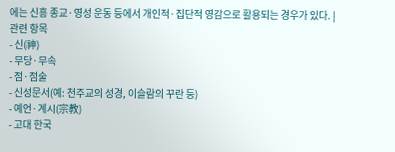에는 신흥 종교·영성 운동 등에서 개인적·집단적 영감으로 활용되는 경우가 있다. |
관련 항목
- 신(神)
- 무당·무속
- 점·점술
- 신성문서(예: 천주교의 성경, 이슬람의 꾸란 등)
- 예언·계시(宗教)
- 고대 한국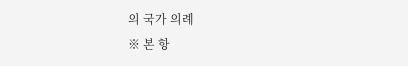의 국가 의례
※ 본 항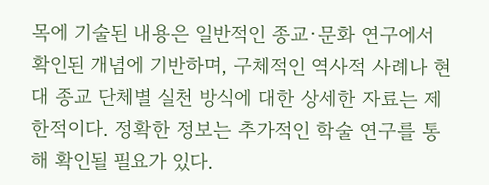목에 기술된 내용은 일반적인 종교·문화 연구에서 확인된 개념에 기반하며, 구체적인 역사적 사례나 현대 종교 단체별 실천 방식에 대한 상세한 자료는 제한적이다. 정확한 정보는 추가적인 학술 연구를 통해 확인될 필요가 있다.